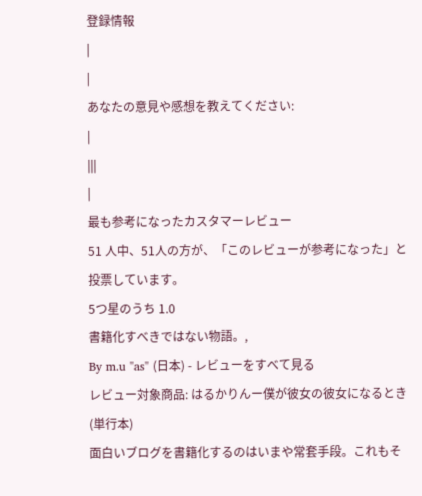登録情報
|
|
あなたの意見や感想を教えてください:
|
|||
|
最も参考になったカスタマーレビュー
51 人中、51人の方が、「このレビューが参考になった」と投票しています。
5つ星のうち 1.0
書籍化すべきではない物語。,
By m.u "as" (日本) - レビューをすべて見る
レビュー対象商品: はるかりんー僕が彼女の彼女になるとき (単行本)
面白いブログを書籍化するのはいまや常套手段。これもそ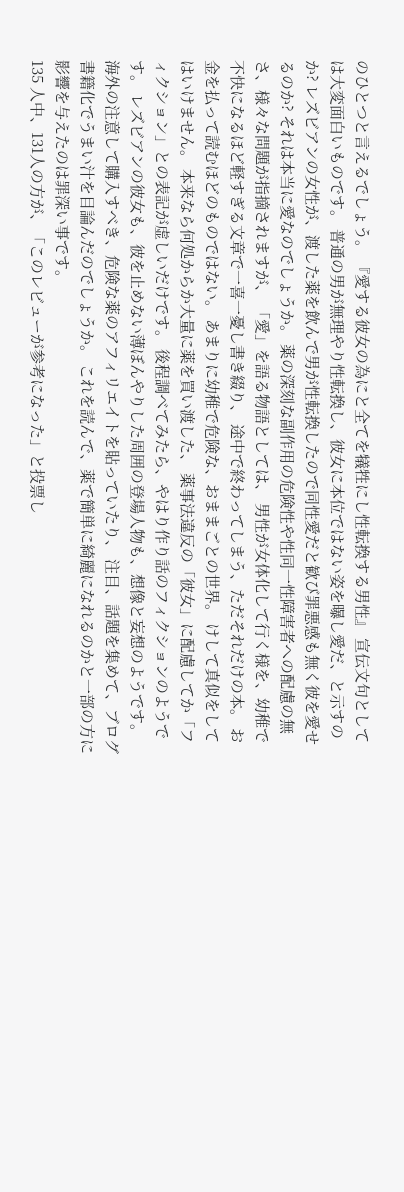のひとつと言えるでしょう。 『愛する彼女の為にと全てを犠牲にし性転換する男性』 宣伝文句としては大変面白いものです。 普通の男が無理やり性転換し、彼女に本位ではない姿を曝し愛だ、と示すのか? レズビアンの女性が、渡した薬を飲んで男が性転換したので同性愛だと歓び罪悪感も無く彼を愛せるのか? それは本当に愛なのでしょうか。 薬の深刻な副作用の危険性や性同一性障害者への配慮の無さ、様々な問題が指摘されますが、 「愛」を語る物語としては、 男性が女体化して行く様を、幼稚で不快になるほど軽すぎる文章で一喜一憂し書き綴り、 途中で終わってしまう、ただそれだけの本。 お金を払って読むほどのものではない。 あまりに幼稚で危険な、おままごとの世界。 けして真似をしてはいけません。 本来なら何処からか大量に薬を買い渡した、 薬事法違反の「彼女」に配慮してか「フィクション」との表記が虚しいだけです。 後程調べてみたら、やはり作り話のフィクションのようです。 レズビアンの彼女も、彼を止めない薄ぼんやりした周囲の登場人物も、想像と妄想のようです。 海外の注意して購入すべき、危険な薬のアフィリエイトを貼っていたり、 注目、話題を集めて、ブログ書籍化でうまい汁を目論んだのでしょうか。 これを読んで、薬で簡単に綺麗になれるのかと一部の方に影響を与えたのは罪深い事です。
135 人中、131人の方が、「このレビューが参考になった」と投票し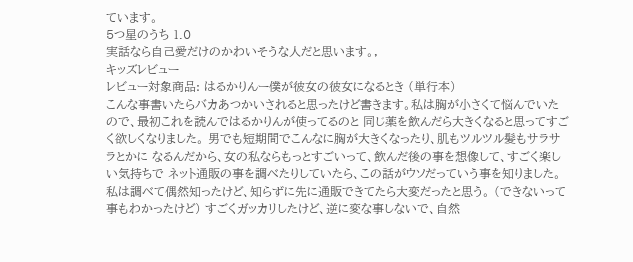ています。
5つ星のうち 1.0
実話なら自己愛だけのかわいそうな人だと思います。,
キッズレビュー
レビュー対象商品: はるかりんー僕が彼女の彼女になるとき (単行本)
こんな事書いたらバカあつかいされると思ったけど書きます。私は胸が小さくて悩んでいたので、最初これを読んではるかりんが使ってるのと 同じ薬を飲んだら大きくなると思ってすごく欲しくなりました。 男でも短期間でこんなに胸が大きくなったり、肌もツルツル髪もサラサラとかに なるんだから、女の私ならもっとすごいって、飲んだ後の事を想像して、すごく楽しい気持ちで ネット通販の事を調べたりしていたら、この話がウソだっていう事を知りました。 私は調べて偶然知ったけど、知らずに先に通販できてたら大変だったと思う。 (できないって事もわかったけど) すごくガッカリしたけど、逆に変な事しないで、自然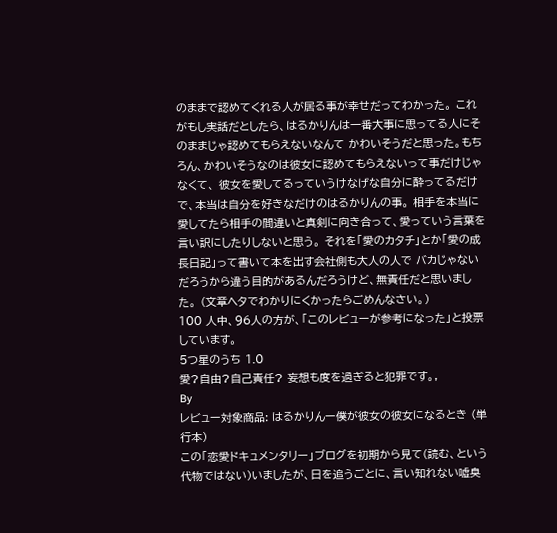のままで認めてくれる人が居る事が幸せだってわかった。 これがもし実話だとしたら、はるかりんは一番大事に思ってる人にそのままじゃ認めてもらえないなんて かわいそうだと思った。もちろん、かわいそうなのは彼女に認めてもらえないって事だけじゃなくて、 彼女を愛してるっていうけなげな自分に酔ってるだけで、本当は自分を好きなだけのはるかりんの事。 相手を本当に愛してたら相手の間違いと真剣に向き合って、愛っていう言葉を言い訳にしたりしないと思う。 それを「愛のカタチ」とか「愛の成長日記」って書いて本を出す会社側も大人の人で バカじゃないだろうから違う目的があるんだろうけど、無責任だと思いました。 (文章ヘタでわかりにくかったらごめんなさい。)
100 人中、96人の方が、「このレビューが参考になった」と投票しています。
5つ星のうち 1.0
愛?自由?自己責任? 妄想も度を過ぎると犯罪です。,
By
レビュー対象商品: はるかりんー僕が彼女の彼女になるとき (単行本)
この「恋愛ドキュメンタリー」ブログを初期から見て(読む、という代物ではない)いましたが、日を追うごとに、言い知れない嘘臭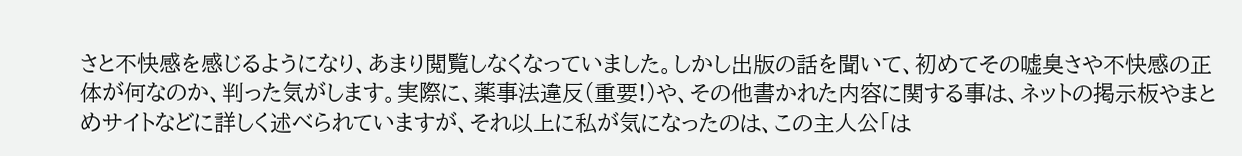さと不快感を感じるようになり、あまり閲覧しなくなっていました。しかし出版の話を聞いて、初めてその嘘臭さや不快感の正体が何なのか、判った気がします。実際に、薬事法違反(重要!)や、その他書かれた内容に関する事は、ネットの掲示板やまとめサイトなどに詳しく述べられていますが、それ以上に私が気になったのは、この主人公「は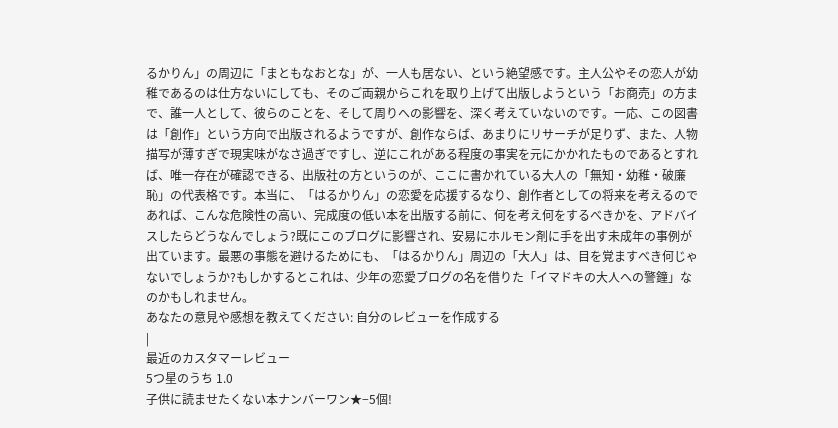るかりん」の周辺に「まともなおとな」が、一人も居ない、という絶望感です。主人公やその恋人が幼稚であるのは仕方ないにしても、そのご両親からこれを取り上げて出版しようという「お商売」の方まで、誰一人として、彼らのことを、そして周りへの影響を、深く考えていないのです。一応、この図書は「創作」という方向で出版されるようですが、創作ならば、あまりにリサーチが足りず、また、人物描写が薄すぎで現実味がなさ過ぎですし、逆にこれがある程度の事実を元にかかれたものであるとすれば、唯一存在が確認できる、出版社の方というのが、ここに書かれている大人の「無知・幼稚・破廉恥」の代表格です。本当に、「はるかりん」の恋愛を応援するなり、創作者としての将来を考えるのであれば、こんな危険性の高い、完成度の低い本を出版する前に、何を考え何をするべきかを、アドバイスしたらどうなんでしょう?既にこのブログに影響され、安易にホルモン剤に手を出す未成年の事例が出ています。最悪の事態を避けるためにも、「はるかりん」周辺の「大人」は、目を覚ますべき何じゃないでしょうか?もしかするとこれは、少年の恋愛ブログの名を借りた「イマドキの大人への警鐘」なのかもしれません。
あなたの意見や感想を教えてください: 自分のレビューを作成する
|
最近のカスタマーレビュー
5つ星のうち 1.0
子供に読ませたくない本ナンバーワン★−5個!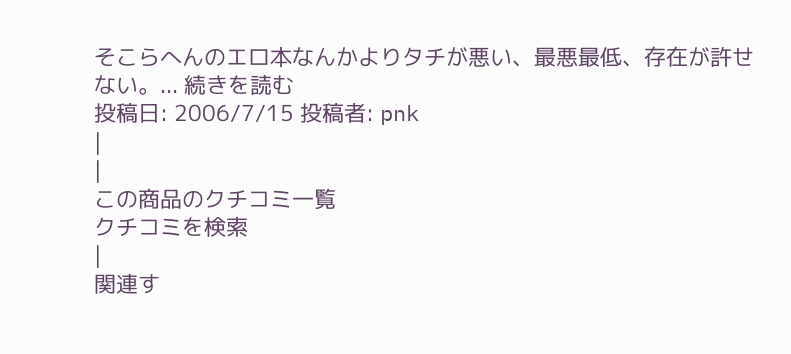そこらへんのエロ本なんかよりタチが悪い、最悪最低、存在が許せない。... 続きを読む
投稿日: 2006/7/15 投稿者: pnk
|
|
この商品のクチコミ一覧
クチコミを検索
|
関連す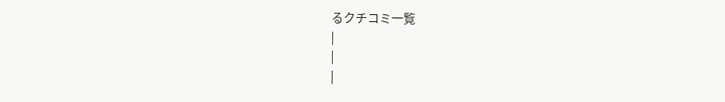るクチコミ一覧
|
|
|